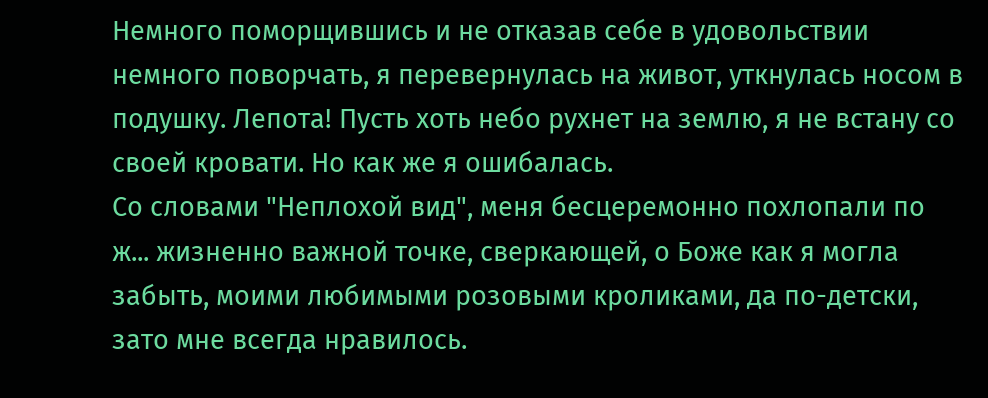Немного поморщившись и не отказав себе в удовольствии немного поворчать, я перевернулась на живот, уткнулась носом в подушку. Лепота! Пусть хоть небо рухнет на землю, я не встану со своей кровати. Но как же я ошибалась.
Со словами "Неплохой вид", меня бесцеремонно похлопали по ж... жизненно важной точке, сверкающей, о Боже как я могла забыть, моими любимыми розовыми кроликами, да по-детски, зато мне всегда нравилось.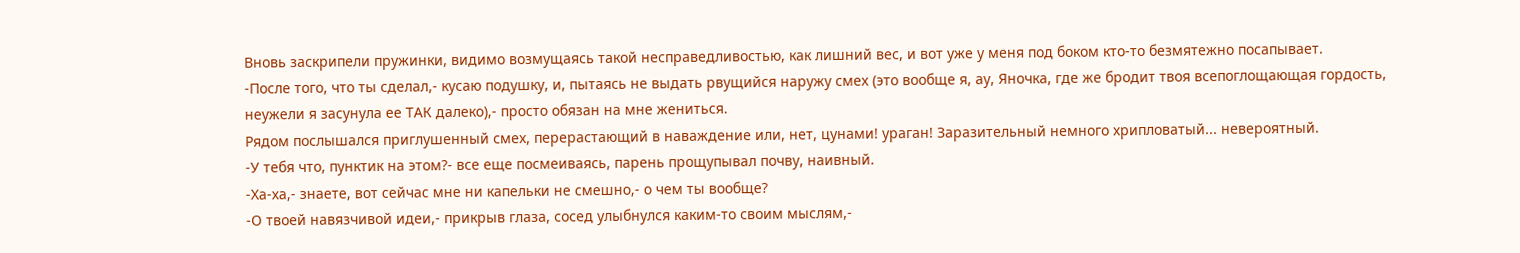Вновь заскрипели пружинки, видимо возмущаясь такой несправедливостью, как лишний вес, и вот уже у меня под боком кто-то безмятежно посапывает.
-После того, что ты сделал,- кусаю подушку, и, пытаясь не выдать рвущийся наружу смех (это вообще я, ау, Яночка, где же бродит твоя всепоглощающая гордость, неужели я засунула ее ТАК далеко),- просто обязан на мне жениться.
Рядом послышался приглушенный смех, перерастающий в наваждение или, нет, цунами! ураган! Заразительный немного хрипловатый... невероятный.
-У тебя что, пунктик на этом?- все еще посмеиваясь, парень прощупывал почву, наивный.
-Ха-ха,- знаете, вот сейчас мне ни капельки не смешно,- о чем ты вообще?
-О твоей навязчивой идеи,- прикрыв глаза, сосед улыбнулся каким-то своим мыслям,-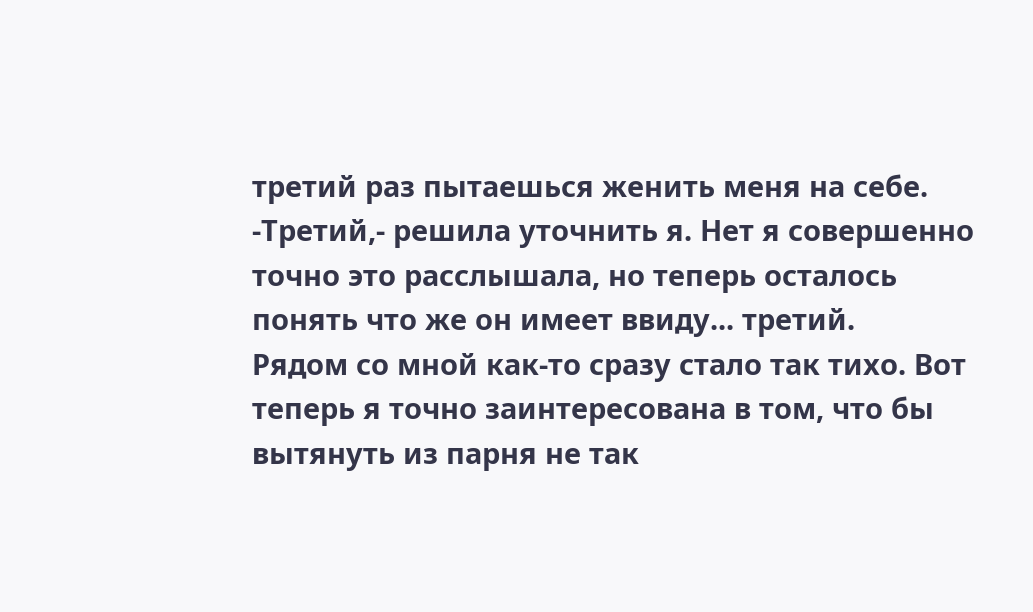третий раз пытаешься женить меня на себе.
-Третий,- решила уточнить я. Нет я совершенно точно это расслышала, но теперь осталось понять что же он имеет ввиду... третий.
Рядом со мной как-то сразу стало так тихо. Вот теперь я точно заинтересована в том, что бы вытянуть из парня не так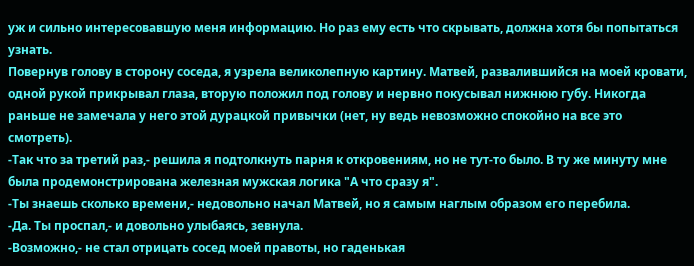уж и сильно интересовавшую меня информацию. Но раз ему есть что скрывать, должна хотя бы попытаться узнать.
Повернув голову в сторону соседа, я узрела великолепную картину. Матвей, развалившийся на моей кровати, одной рукой прикрывал глаза, вторую положил под голову и нервно покусывал нижнюю губу. Никогда раньше не замечала у него этой дурацкой привычки (нет, ну ведь невозможно спокойно на все это смотреть).
-Так что за третий раз,- решила я подтолкнуть парня к откровениям, но не тут-то было. В ту же минуту мне была продемонстрирована железная мужская логика "А что сразу я".
-Ты знаешь сколько времени,- недовольно начал Матвей, но я самым наглым образом его перебила.
-Да. Ты проспал,- и довольно улыбаясь, зевнула.
-Возможно,- не стал отрицать сосед моей правоты, но гаденькая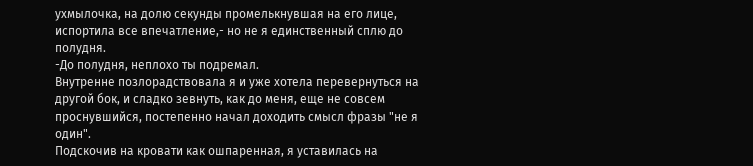ухмылочка, на долю секунды промелькнувшая на его лице, испортила все впечатление,- но не я единственный сплю до полудня.
-До полудня, неплохо ты подремал.
Внутренне позлорадствовала я и уже хотела перевернуться на другой бок, и сладко зевнуть, как до меня, еще не совсем проснувшийся, постепенно начал доходить смысл фразы "не я один".
Подскочив на кровати как ошпаренная, я уставилась на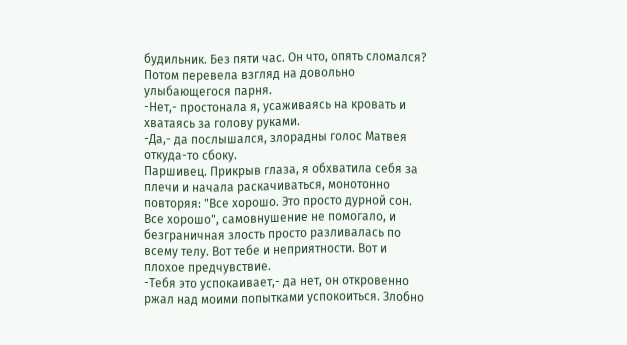будильник. Без пяти час. Он что, опять сломался? Потом перевела взгляд на довольно улыбающегося парня.
-Нет,- простонала я, усаживаясь на кровать и хватаясь за голову руками.
-Да,- да послышался, злорадны голос Матвея откуда-то сбоку.
Паршивец. Прикрыв глаза, я обхватила себя за плечи и начала раскачиваться, монотонно повторяя: "Все хорошо. Это просто дурной сон. Все хорошо", самовнушение не помогало, и безграничная злость просто разливалась по всему телу. Вот тебе и неприятности. Вот и плохое предчувствие.
-Тебя это успокаивает,- да нет, он откровенно ржал над моими попытками успокоиться. Злобно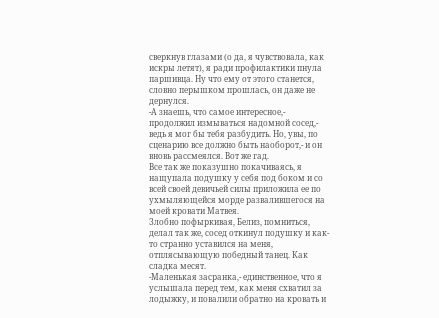сверкнув глазами (о да, я чувствовала, как искры летят), я ради профилактики пнула паршивца. Ну что ему от этого станется, словно перышком прошлась, он даже не дернулся.
-А знаешь, что самое интересное,- продолжил измываться надомной сосед,- ведь я мог бы тебя разбудить. Но, увы, по сценарию все должно быть наоборот,- и он вновь рассмеялся. Вот же гад.
Все так же показушно покачиваясь, я нащупала подушку у себя под боком и со всей своей девичьей силы приложила ее по ухмыляющейся морде развалившегося на моей кровати Матвея.
Злобно пофыркивая, Белиз, помниться, делал так же, сосед откинул подушку и как-то странно уставился на меня, отплясывающую победный танец. Как сладка месят.
-Маленькая засранка,- единственное, что я услышала перед тем, как меня схватил за лодыжку, и повалили обратно на кровать и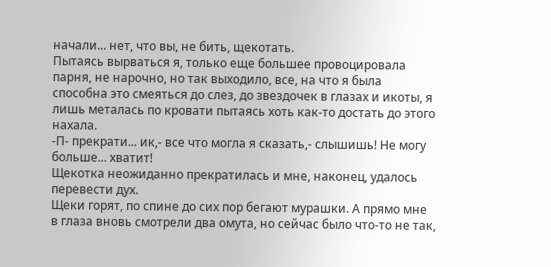начали... нет, что вы, не бить, щекотать.
Пытаясь вырваться я, только еще большее провоцировала парня, не нарочно, но так выходило, все, на что я была способна это смеяться до слез, до звездочек в глазах и икоты, я лишь металась по кровати пытаясь хоть как-то достать до этого нахала.
-П- прекрати... ик,- все что могла я сказать,- слышишь! Не могу больше... хватит!
Щекотка неожиданно прекратилась и мне, наконец, удалось перевести дух.
Щеки горят, по спине до сих пор бегают мурашки. А прямо мне в глаза вновь смотрели два омута, но сейчас было что-то не так,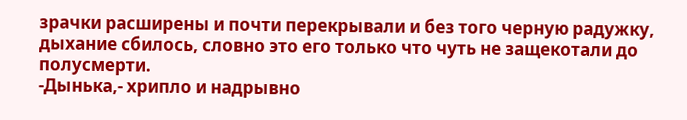зрачки расширены и почти перекрывали и без того черную радужку, дыхание сбилось, словно это его только что чуть не защекотали до полусмерти.
-Дынька,- хрипло и надрывно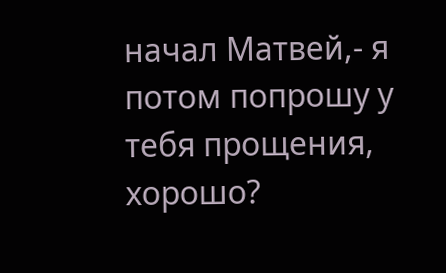начал Матвей,- я потом попрошу у тебя прощения, хорошо?